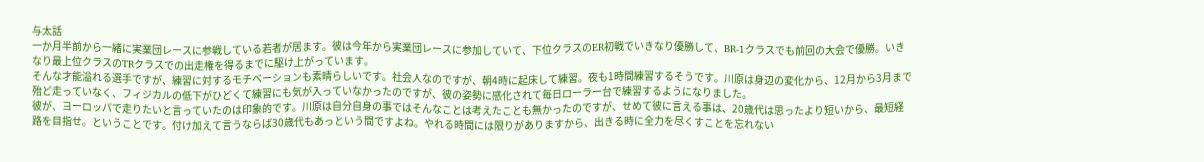与太話
一か月半前から一緒に実業団レースに参戦している若者が居ます。彼は今年から実業団レースに参加していて、下位クラスのER初戦でいきなり優勝して、BR-1クラスでも前回の大会で優勝。いきなり最上位クラスのTRクラスでの出走権を得るまでに駆け上がっています。
そんな才能溢れる選手ですが、練習に対するモチベーションも素晴らしいです。社会人なのですが、朝4時に起床して練習。夜も1時間練習するそうです。川原は身辺の変化から、12月から3月まで殆ど走っていなく、フィジカルの低下がひどくて練習にも気が入っていなかったのですが、彼の姿勢に感化されて毎日ローラー台で練習するようになりました。
彼が、ヨーロッパで走りたいと言っていたのは印象的です。川原は自分自身の事ではそんなことは考えたことも無かったのですが、せめて彼に言える事は、20歳代は思ったより短いから、最短経路を目指せ。ということです。付け加えて言うならば30歳代もあっという間ですよね。やれる時間には限りがありますから、出きる時に全力を尽くすことを忘れない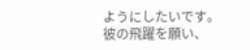ようにしたいです。
彼の飛躍を願い、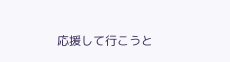応援して行こうと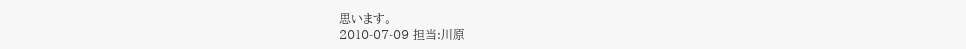思います。
2010-07-09 担当:川原